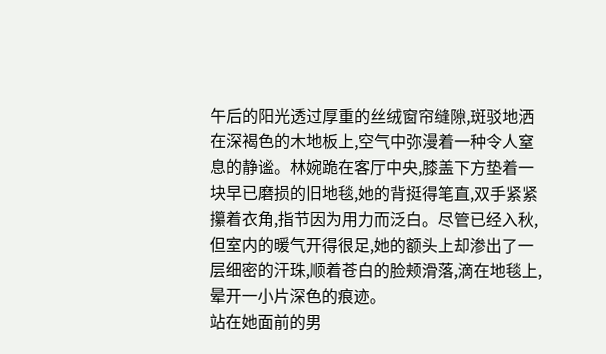午后的阳光透过厚重的丝绒窗帘缝隙,斑驳地洒在深褐色的木地板上,空气中弥漫着一种令人窒息的静谧。林婉跪在客厅中央,膝盖下方垫着一块早已磨损的旧地毯,她的背挺得笔直,双手紧紧攥着衣角,指节因为用力而泛白。尽管已经入秋,但室内的暖气开得很足,她的额头上却渗出了一层细密的汗珠,顺着苍白的脸颊滑落,滴在地毯上,晕开一小片深色的痕迹。
站在她面前的男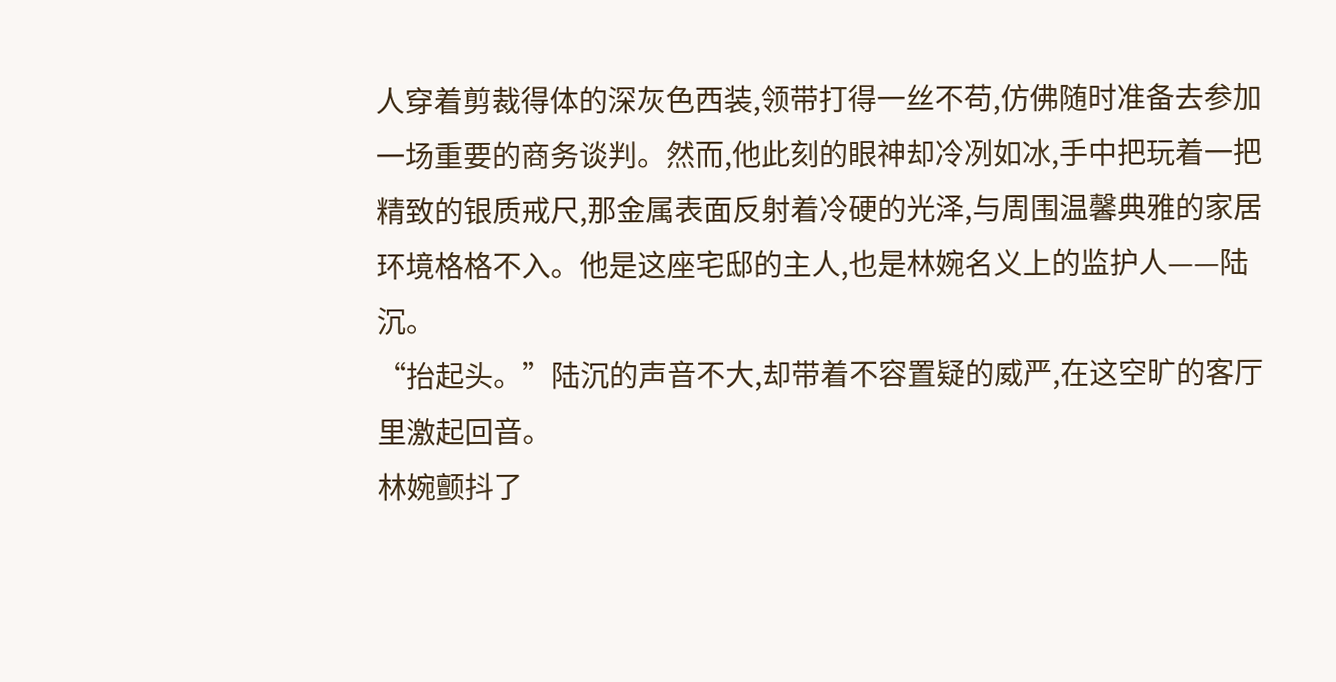人穿着剪裁得体的深灰色西装,领带打得一丝不苟,仿佛随时准备去参加一场重要的商务谈判。然而,他此刻的眼神却冷冽如冰,手中把玩着一把精致的银质戒尺,那金属表面反射着冷硬的光泽,与周围温馨典雅的家居环境格格不入。他是这座宅邸的主人,也是林婉名义上的监护人——陆沉。
“抬起头。”陆沉的声音不大,却带着不容置疑的威严,在这空旷的客厅里激起回音。
林婉颤抖了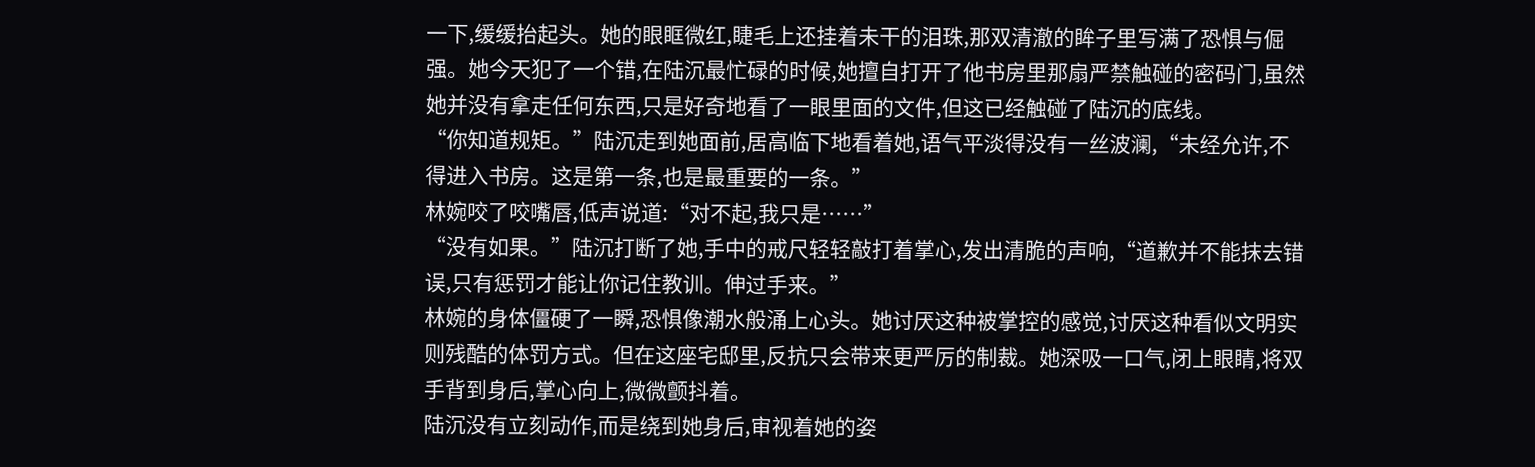一下,缓缓抬起头。她的眼眶微红,睫毛上还挂着未干的泪珠,那双清澈的眸子里写满了恐惧与倔强。她今天犯了一个错,在陆沉最忙碌的时候,她擅自打开了他书房里那扇严禁触碰的密码门,虽然她并没有拿走任何东西,只是好奇地看了一眼里面的文件,但这已经触碰了陆沉的底线。
“你知道规矩。”陆沉走到她面前,居高临下地看着她,语气平淡得没有一丝波澜,“未经允许,不得进入书房。这是第一条,也是最重要的一条。”
林婉咬了咬嘴唇,低声说道:“对不起,我只是……”
“没有如果。”陆沉打断了她,手中的戒尺轻轻敲打着掌心,发出清脆的声响,“道歉并不能抹去错误,只有惩罚才能让你记住教训。伸过手来。”
林婉的身体僵硬了一瞬,恐惧像潮水般涌上心头。她讨厌这种被掌控的感觉,讨厌这种看似文明实则残酷的体罚方式。但在这座宅邸里,反抗只会带来更严厉的制裁。她深吸一口气,闭上眼睛,将双手背到身后,掌心向上,微微颤抖着。
陆沉没有立刻动作,而是绕到她身后,审视着她的姿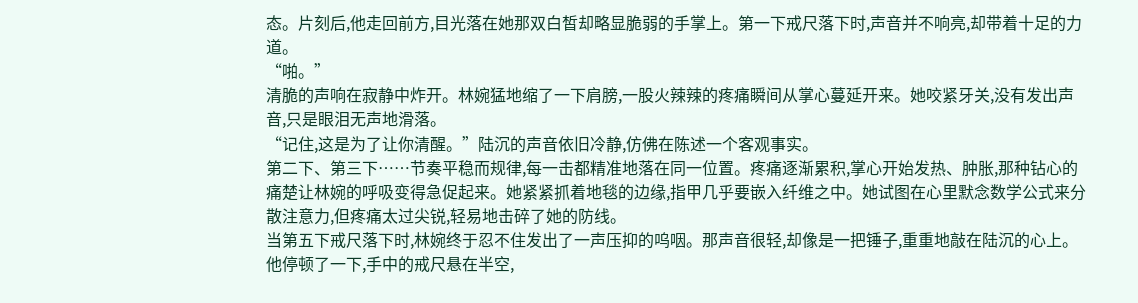态。片刻后,他走回前方,目光落在她那双白皙却略显脆弱的手掌上。第一下戒尺落下时,声音并不响亮,却带着十足的力道。
“啪。”
清脆的声响在寂静中炸开。林婉猛地缩了一下肩膀,一股火辣辣的疼痛瞬间从掌心蔓延开来。她咬紧牙关,没有发出声音,只是眼泪无声地滑落。
“记住,这是为了让你清醒。”陆沉的声音依旧冷静,仿佛在陈述一个客观事实。
第二下、第三下……节奏平稳而规律,每一击都精准地落在同一位置。疼痛逐渐累积,掌心开始发热、肿胀,那种钻心的痛楚让林婉的呼吸变得急促起来。她紧紧抓着地毯的边缘,指甲几乎要嵌入纤维之中。她试图在心里默念数学公式来分散注意力,但疼痛太过尖锐,轻易地击碎了她的防线。
当第五下戒尺落下时,林婉终于忍不住发出了一声压抑的呜咽。那声音很轻,却像是一把锤子,重重地敲在陆沉的心上。他停顿了一下,手中的戒尺悬在半空,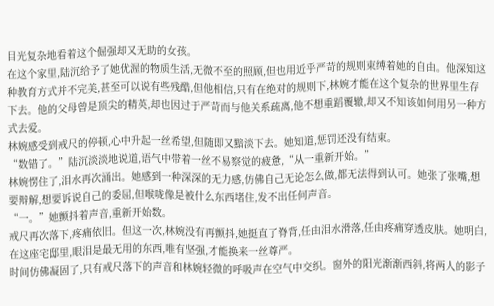目光复杂地看着这个倔强却又无助的女孩。
在这个家里,陆沉给予了她优渥的物质生活,无微不至的照顾,但也用近乎严苛的规则束缚着她的自由。他深知这种教育方式并不完美,甚至可以说有些残酷,但他相信,只有在绝对的规则下,林婉才能在这个复杂的世界里生存下去。他的父母曾是顶尖的精英,却也因过于严苛而与他关系疏离,他不想重蹈覆辙,却又不知该如何用另一种方式去爱。
林婉感受到戒尺的停顿,心中升起一丝希望,但随即又黯淡下去。她知道,惩罚还没有结束。
“数错了。”陆沉淡淡地说道,语气中带着一丝不易察觉的疲惫,“从一重新开始。”
林婉愣住了,泪水再次涌出。她感到一种深深的无力感,仿佛自己无论怎么做,都无法得到认可。她张了张嘴,想要辩解,想要诉说自己的委屈,但喉咙像是被什么东西堵住,发不出任何声音。
“一。”她颤抖着声音,重新开始数。
戒尺再次落下,疼痛依旧。但这一次,林婉没有再颤抖,她挺直了脊背,任由泪水滑落,任由疼痛穿透皮肤。她明白,在这座宅邸里,眼泪是最无用的东西,唯有坚强,才能换来一丝尊严。
时间仿佛凝固了,只有戒尺落下的声音和林婉轻微的呼吸声在空气中交织。窗外的阳光渐渐西斜,将两人的影子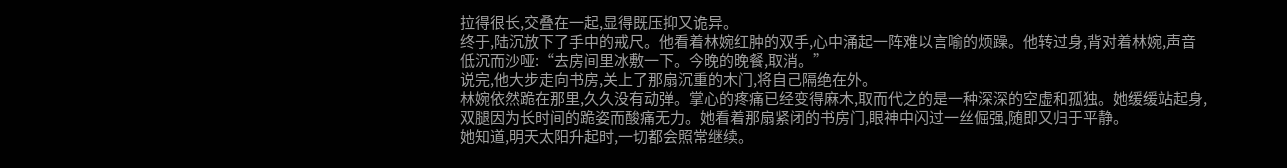拉得很长,交叠在一起,显得既压抑又诡异。
终于,陆沉放下了手中的戒尺。他看着林婉红肿的双手,心中涌起一阵难以言喻的烦躁。他转过身,背对着林婉,声音低沉而沙哑:“去房间里冰敷一下。今晚的晚餐,取消。”
说完,他大步走向书房,关上了那扇沉重的木门,将自己隔绝在外。
林婉依然跪在那里,久久没有动弹。掌心的疼痛已经变得麻木,取而代之的是一种深深的空虚和孤独。她缓缓站起身,双腿因为长时间的跪姿而酸痛无力。她看着那扇紧闭的书房门,眼神中闪过一丝倔强,随即又归于平静。
她知道,明天太阳升起时,一切都会照常继续。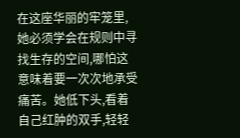在这座华丽的牢笼里,她必须学会在规则中寻找生存的空间,哪怕这意味着要一次次地承受痛苦。她低下头,看着自己红肿的双手,轻轻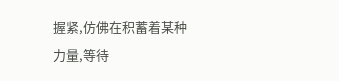握紧,仿佛在积蓄着某种力量,等待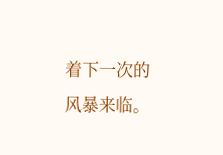着下一次的风暴来临。